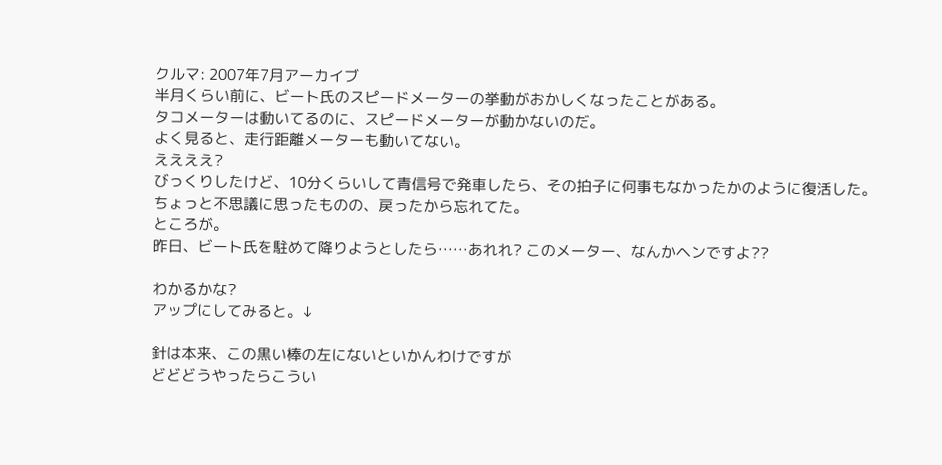クルマ: 2007年7月アーカイブ
半月くらい前に、ビート氏のスピードメーターの挙動がおかしくなったことがある。
タコメーターは動いてるのに、スピードメーターが動かないのだ。
よく見ると、走行距離メーターも動いてない。
ええええ?
びっくりしたけど、10分くらいして青信号で発車したら、その拍子に何事もなかったかのように復活した。
ちょっと不思議に思ったものの、戻ったから忘れてた。
ところが。
昨日、ビート氏を駐めて降りようとしたら……あれれ? このメーター、なんかヘンですよ??

わかるかな?
アップにしてみると。↓

針は本来、この黒い棒の左にないといかんわけですが
どどどうやったらこうい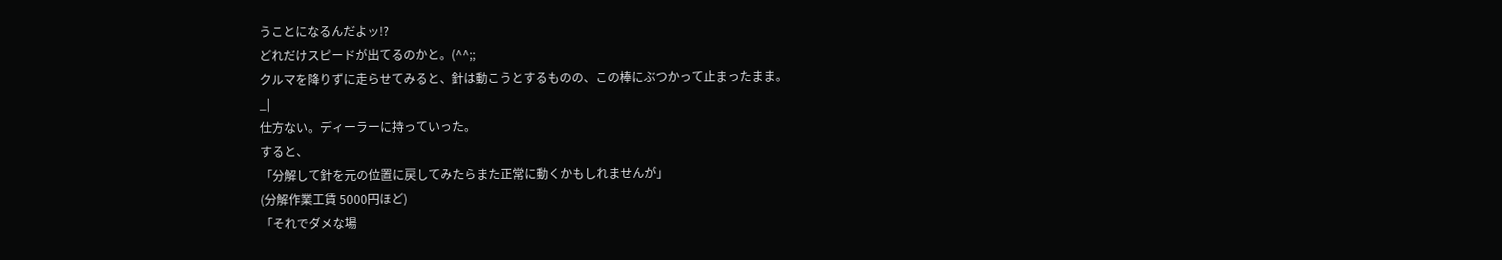うことになるんだよッ!?
どれだけスピードが出てるのかと。(^^;;
クルマを降りずに走らせてみると、針は動こうとするものの、この棒にぶつかって止まったまま。
_|
仕方ない。ディーラーに持っていった。
すると、
「分解して針を元の位置に戻してみたらまた正常に動くかもしれませんが」
(分解作業工賃 5000円ほど)
「それでダメな場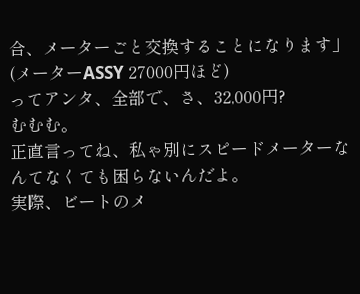合、メーターごと交換することになります」
(メーターASSY 27000円ほど)
ってアンタ、全部で、さ、32,000円?
むむむ。
正直言ってね、私ゃ別にスピードメーターなんてなくても困らないんだよ。
実際、ビートのメ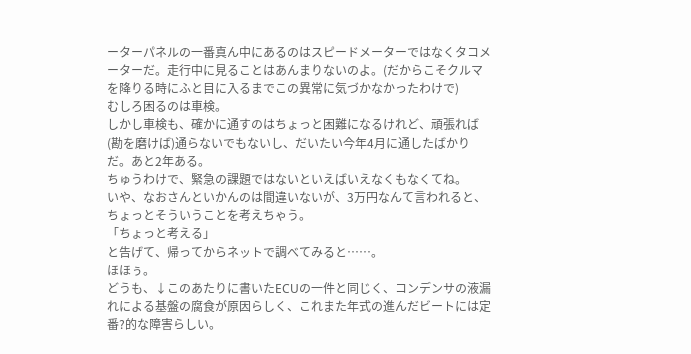ーターパネルの一番真ん中にあるのはスピードメーターではなくタコメーターだ。走行中に見ることはあんまりないのよ。(だからこそクルマを降りる時にふと目に入るまでこの異常に気づかなかったわけで)
むしろ困るのは車検。
しかし車検も、確かに通すのはちょっと困難になるけれど、頑張れば(勘を磨けば)通らないでもないし、だいたい今年4月に通したばかりだ。あと2年ある。
ちゅうわけで、緊急の課題ではないといえばいえなくもなくてね。
いや、なおさんといかんのは間違いないが、3万円なんて言われると、ちょっとそういうことを考えちゃう。
「ちょっと考える」
と告げて、帰ってからネットで調べてみると……。
ほほぅ。
どうも、↓このあたりに書いたECUの一件と同じく、コンデンサの液漏れによる基盤の腐食が原因らしく、これまた年式の進んだビートには定番?的な障害らしい。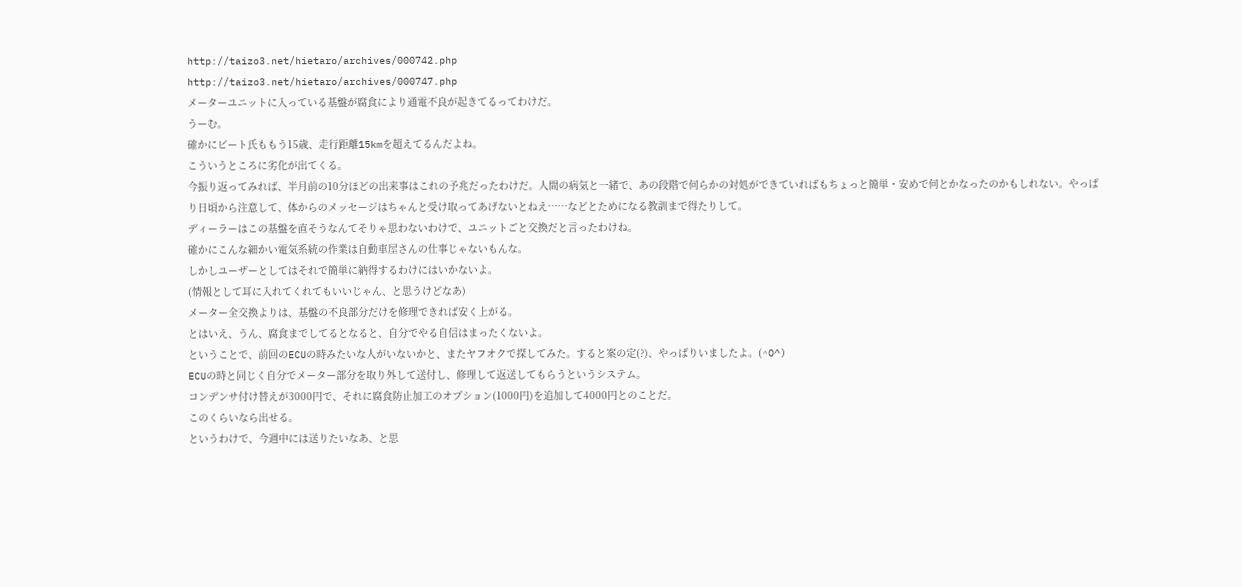http://taizo3.net/hietaro/archives/000742.php
http://taizo3.net/hietaro/archives/000747.php
メーターユニットに入っている基盤が腐食により通電不良が起きてるってわけだ。
うーむ。
確かにビート氏ももう15歳、走行距離15kmを超えてるんだよね。
こういうところに劣化が出てくる。
今振り返ってみれば、半月前の10分ほどの出来事はこれの予兆だったわけだ。人間の病気と一緒で、あの段階で何らかの対処ができていればもちょっと簡単・安めで何とかなったのかもしれない。やっぱり日頃から注意して、体からのメッセージはちゃんと受け取ってあげないとねえ……などとためになる教訓まで得たりして。
ディーラーはこの基盤を直そうなんてそりゃ思わないわけで、ユニットごと交換だと言ったわけね。
確かにこんな細かい電気系統の作業は自動車屋さんの仕事じゃないもんな。
しかしユーザーとしてはそれで簡単に納得するわけにはいかないよ。
(情報として耳に入れてくれてもいいじゃん、と思うけどなあ)
メーター全交換よりは、基盤の不良部分だけを修理できれば安く上がる。
とはいえ、うん、腐食までしてるとなると、自分でやる自信はまったくないよ。
ということで、前回のECUの時みたいな人がいないかと、またヤフオクで探してみた。すると案の定(?)、やっぱりいましたよ。(^O^)
ECUの時と同じく自分でメーター部分を取り外して送付し、修理して返送してもらうというシステム。
コンデンサ付け替えが3000円で、それに腐食防止加工のオプション(1000円)を追加して4000円とのことだ。
このくらいなら出せる。
というわけで、今週中には送りたいなあ、と思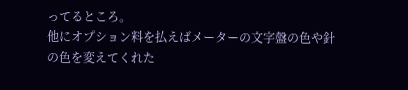ってるところ。
他にオプション料を払えばメーターの文字盤の色や針の色を変えてくれた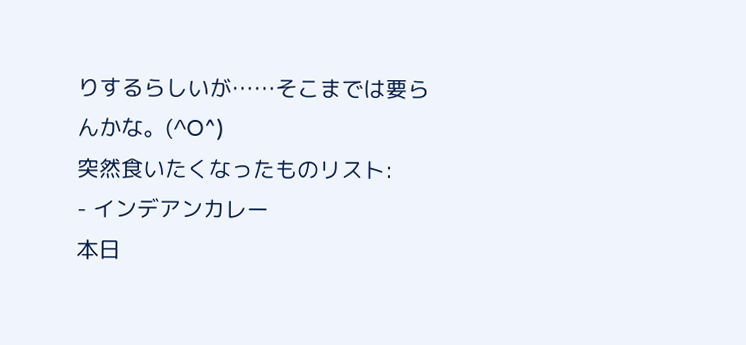りするらしいが……そこまでは要らんかな。(^O^)
突然食いたくなったものリスト:
- インデアンカレー
本日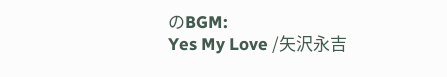のBGM:
Yes My Love /矢沢永吉